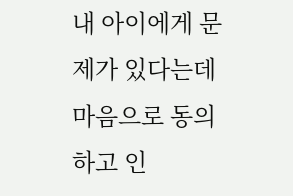내 아이에게 문제가 있다는데 마음으로 동의하고 인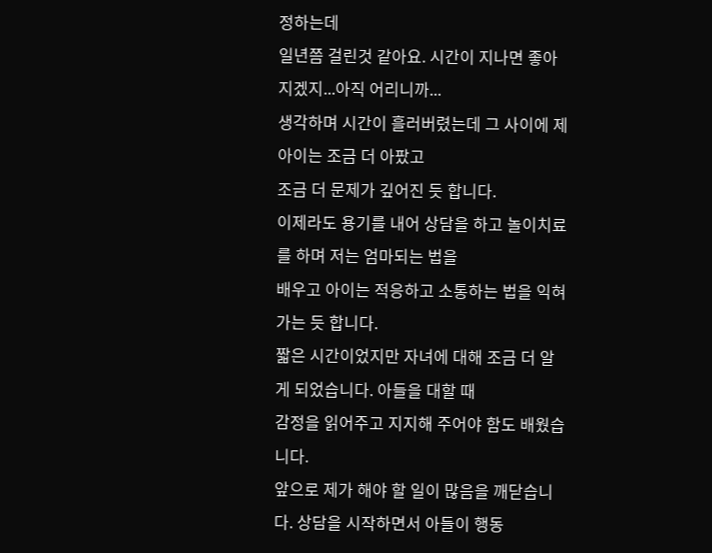정하는데
일년쯤 걸린것 같아요. 시간이 지나면 좋아지겠지...아직 어리니까...
생각하며 시간이 흘러버렸는데 그 사이에 제 아이는 조금 더 아팠고
조금 더 문제가 깊어진 듯 합니다.
이제라도 용기를 내어 상담을 하고 놀이치료를 하며 저는 엄마되는 법을
배우고 아이는 적응하고 소통하는 법을 익혀가는 듯 합니다.
짧은 시간이었지만 자녀에 대해 조금 더 알게 되었습니다. 아들을 대할 때
감정을 읽어주고 지지해 주어야 함도 배웠습니다.
앞으로 제가 해야 할 일이 많음을 깨닫습니다. 상담을 시작하면서 아들이 행동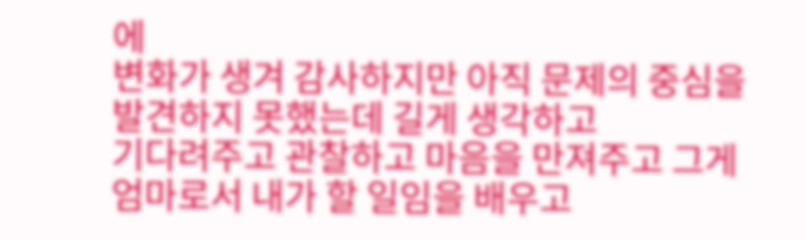에
변화가 생겨 감사하지만 아직 문제의 중심을 발견하지 못했는데 길게 생각하고
기다려주고 관찰하고 마음을 만져주고 그게 엄마로서 내가 할 일임을 배우고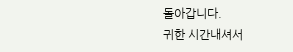돌아갑니다.
귀한 시간내셔서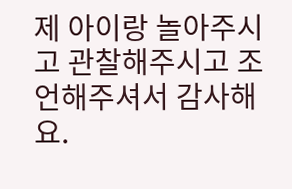제 아이랑 놀아주시고 관찰해주시고 조언해주셔서 감사해요.